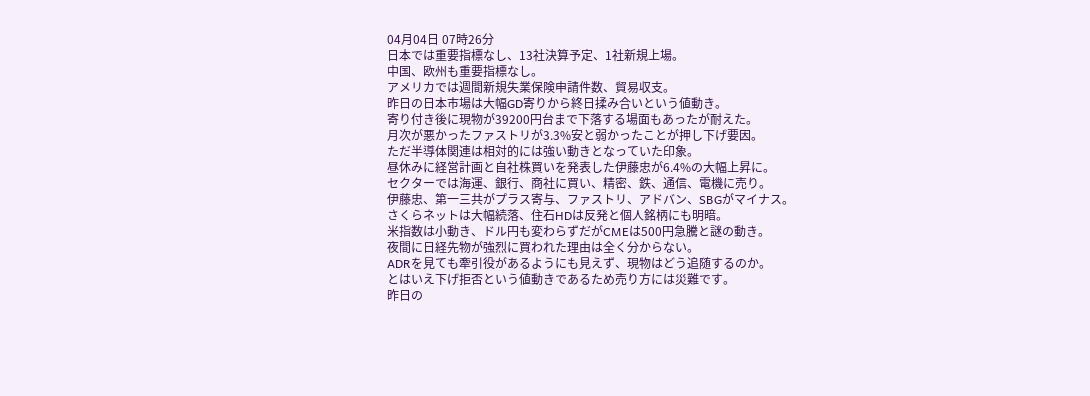04月04日 07時26分
日本では重要指標なし、13社決算予定、1社新規上場。
中国、欧州も重要指標なし。
アメリカでは週間新規失業保険申請件数、貿易収支。
昨日の日本市場は大幅GD寄りから終日揉み合いという値動き。
寄り付き後に現物が39200円台まで下落する場面もあったが耐えた。
月次が悪かったファストリが3.3%安と弱かったことが押し下げ要因。
ただ半導体関連は相対的には強い動きとなっていた印象。
昼休みに経営計画と自社株買いを発表した伊藤忠が6.4%の大幅上昇に。
セクターでは海運、銀行、商社に買い、精密、鉄、通信、電機に売り。
伊藤忠、第一三共がプラス寄与、ファストリ、アドバン、SBGがマイナス。
さくらネットは大幅続落、住石HDは反発と個人銘柄にも明暗。
米指数は小動き、ドル円も変わらずだがCMEは500円急騰と謎の動き。
夜間に日経先物が強烈に買われた理由は全く分からない。
ADRを見ても牽引役があるようにも見えず、現物はどう追随するのか。
とはいえ下げ拒否という値動きであるため売り方には災難です。
昨日の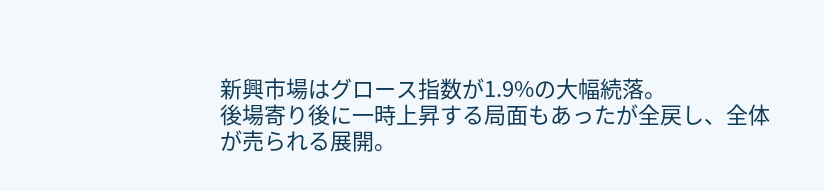新興市場はグロース指数が1.9%の大幅続落。
後場寄り後に一時上昇する局面もあったが全戻し、全体が売られる展開。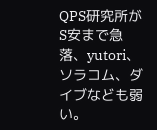QPS研究所がS安まで急落、yutori、ソラコム、ダイブなども弱い。